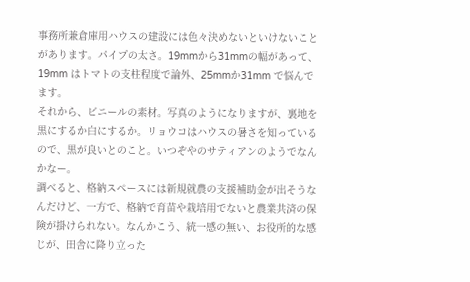事務所兼倉庫用ハウスの建設には色々決めないといけないことがあります。パイプの太さ。19mmから31mmの幅があって、19mm はトマトの支柱程度で論外、25mmか31mm で悩んでます。
それから、ビニールの素材。写真のようになりますが、裏地を黒にするか白にするか。リョウコはハウスの暑さを知っているので、黒が良いとのこと。いつぞやのサティアンのようでなんかなー。
調べると、格納スペースには新規就農の支援補助金が出そうなんだけど、一方で、格納で育苗や栽培用でないと農業共済の保険が掛けられない。なんかこう、統一感の無い、お役所的な感じが、田舎に降り立った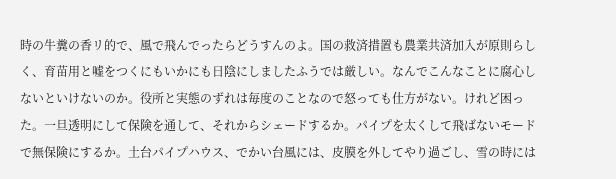時の牛糞の香リ的で、風で飛んでったらどうすんのよ。国の救済措置も農業共済加入が原則らしく、育苗用と嘘をつくにもいかにも日陰にしましたふうでは厳しい。なんでこんなことに腐心しないといけないのか。役所と実態のずれは毎度のことなので怒っても仕方がない。けれど困った。一旦透明にして保険を通して、それからシェードするか。パイプを太くして飛ばないモードで無保険にするか。土台パイプハウス、でかい台風には、皮膜を外してやり過ごし、雪の時には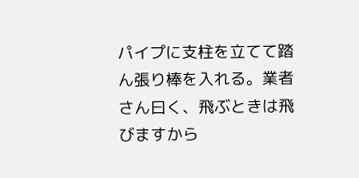パイプに支柱を立てて踏ん張り棒を入れる。業者さん曰く、飛ぶときは飛びますから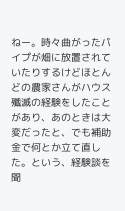ねー。時々曲がったパイプが畑に放置されていたりするけどほとんどの農家さんがハウス殲滅の経験をしたことがあり、あのときは大変だったと、でも補助金で何とか立て直した。という、経験談を聞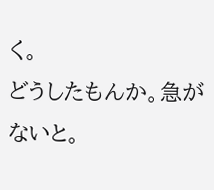く。
どうしたもんか。急がないと。